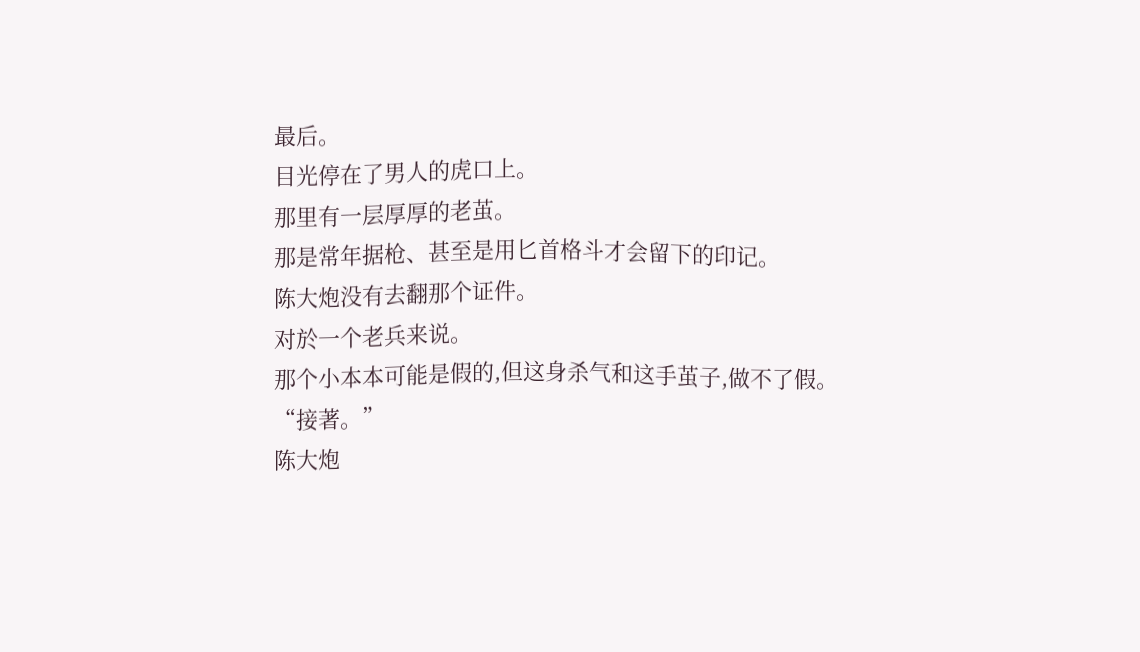最后。
目光停在了男人的虎口上。
那里有一层厚厚的老茧。
那是常年据枪、甚至是用匕首格斗才会留下的印记。
陈大炮没有去翻那个证件。
对於一个老兵来说。
那个小本本可能是假的,但这身杀气和这手茧子,做不了假。
“接著。”
陈大炮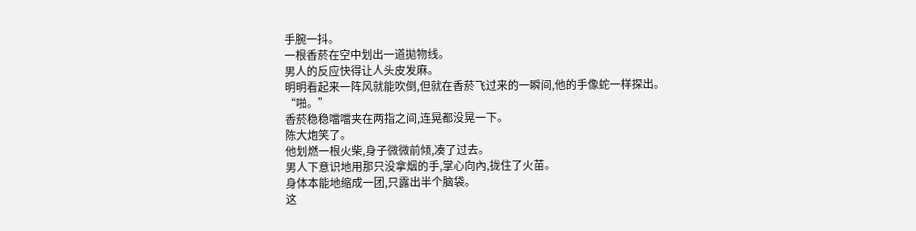手腕一抖。
一根香菸在空中划出一道拋物线。
男人的反应快得让人头皮发麻。
明明看起来一阵风就能吹倒,但就在香菸飞过来的一瞬间,他的手像蛇一样探出。
“啪。”
香菸稳稳噹噹夹在两指之间,连晃都没晃一下。
陈大炮笑了。
他划燃一根火柴,身子微微前倾,凑了过去。
男人下意识地用那只没拿烟的手,掌心向內,拢住了火苗。
身体本能地缩成一团,只露出半个脑袋。
这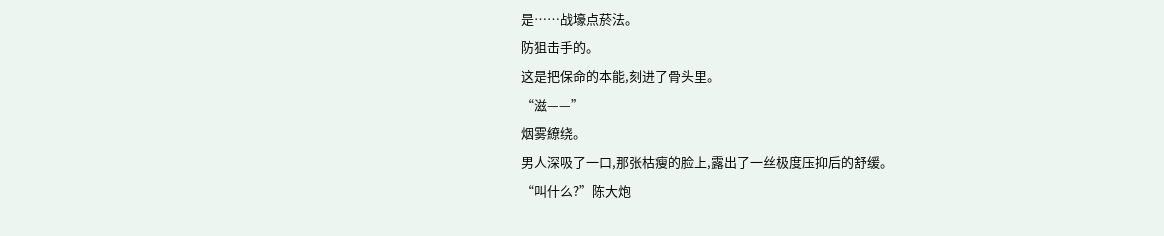是……战壕点菸法。
防狙击手的。
这是把保命的本能,刻进了骨头里。
“滋——”
烟雾繚绕。
男人深吸了一口,那张枯瘦的脸上,露出了一丝极度压抑后的舒缓。
“叫什么?”陈大炮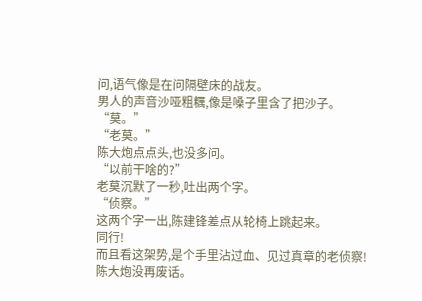问,语气像是在问隔壁床的战友。
男人的声音沙哑粗糲,像是嗓子里含了把沙子。
“莫。”
“老莫。”
陈大炮点点头,也没多问。
“以前干啥的?”
老莫沉默了一秒,吐出两个字。
“侦察。”
这两个字一出,陈建锋差点从轮椅上跳起来。
同行!
而且看这架势,是个手里沾过血、见过真章的老侦察!
陈大炮没再废话。